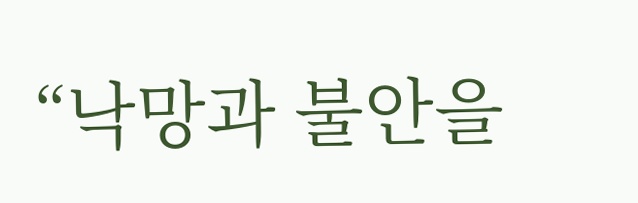“낙망과 불안을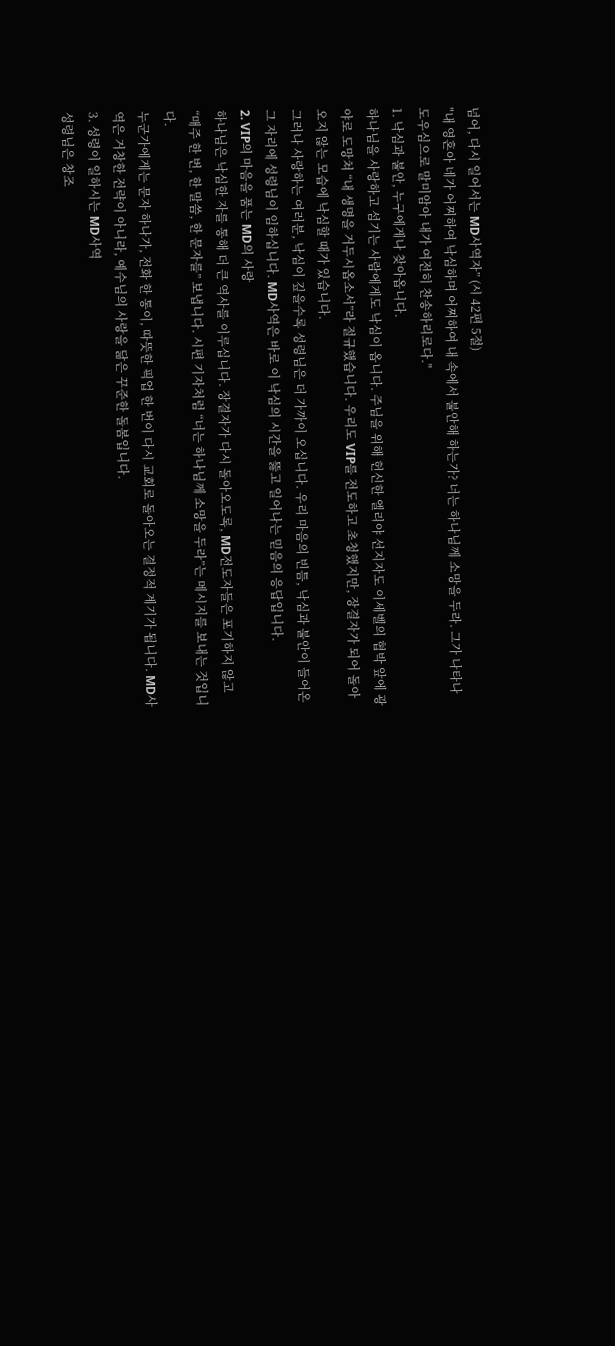넘어, 다시 일어서는 MD사역자” (시 42편 5절)
"내 영혼아 네가 어찌하여 낙심하며 어찌하여 내 속에서 불안해 하는가? 너는 하나님께 소망을 두라. 그가 나타나 도우심으로 말미암아 내가 여전히 찬송하리로다."
1. 낙심과 불안, 누구에게나 찾아옵니다.
하나님을 사랑하고 섬기는 사람에게도 낙심이 옵니다. 주님을 위해 헌신한 엘리야 선지자도 이세벨의 협박 앞에 광야로 도망쳐 “내 생명을 거두시옵소서”라 절규했습니다. 우리도 VIP를 전도하고 초청했지만, 장결자가 되어 돌아오지 않는 모습에 낙심할 때가 있습니다.
그러나 사랑하는 여러분, 낙심이 깊을수록 성령님은 더 가까이 오십니다. 우리 마음의 빈틈, 낙심과 불안이 들어온 그 자리에 성령님이 임하십니다. MD사역은 바로 이 낙심의 시간을 뚫고 일어나는 믿음의 응답입니다.
2. VIP의 마음을 품는 MD의 사랑
하나님은 낙심한 자를 통해 더 큰 역사를 이루십니다. 장결자가 다시 돌아오도록, MD전도자들은 포기하지 않고 “매주 한 번, 한 말씀, 한 문자를” 보냅니다. 시편 기자처럼 “너는 하나님께 소망을 두라”는 메시지를 보내는 것입니다.
누군가에게는 문자 하나가, 전화 한 통이, 따뜻한 픽업 한 번이 다시 교회로 돌아오는 결정적 계기가 됩니다. MD사역은 거창한 전략이 아니라, 예수님의 사랑을 닮은 꾸준한 돌봄입니다.
3. 성령이 일하시는 MD사역
성령님은 창조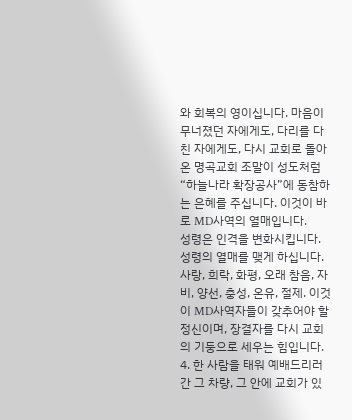와 회복의 영이십니다. 마음이 무너졌던 자에게도, 다리를 다친 자에게도, 다시 교회로 돌아온 명곡교회 조말이 성도처럼 “하늘나라 확장공사”에 동참하는 은혜를 주십니다. 이것이 바로 MD사역의 열매입니다.
성령은 인격을 변화시킵니다. 성령의 열매를 맺게 하십니다. 사랑, 희락, 화평, 오래 참음, 자비, 양선, 충성, 온유, 절제. 이것이 MD사역자들이 갖추어야 할 정신이며, 장결자를 다시 교회의 기둥으로 세우는 힘입니다.
4. 한 사람을 태워 예배드리러 간 그 차량, 그 안에 교회가 있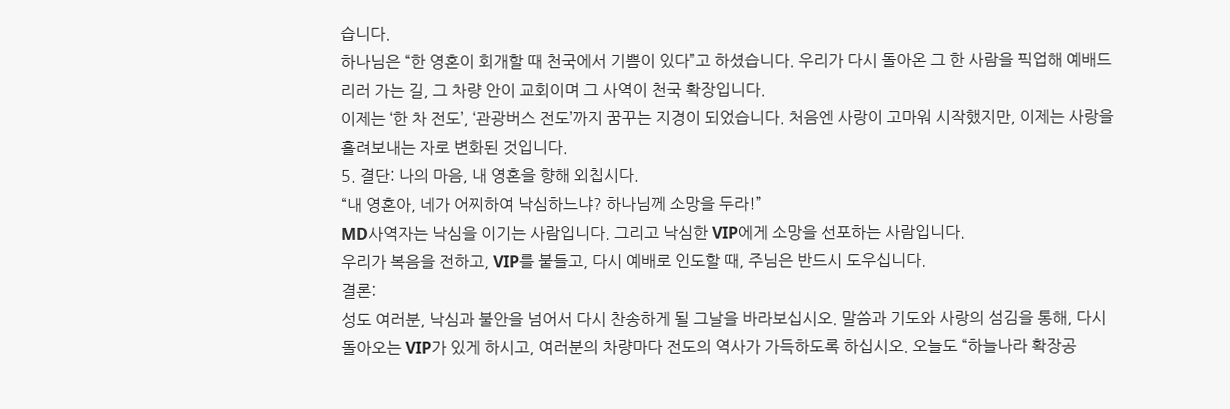습니다.
하나님은 “한 영혼이 회개할 때 천국에서 기쁨이 있다”고 하셨습니다. 우리가 다시 돌아온 그 한 사람을 픽업해 예배드리러 가는 길, 그 차량 안이 교회이며 그 사역이 천국 확장입니다.
이제는 ‘한 차 전도’, ‘관광버스 전도’까지 꿈꾸는 지경이 되었습니다. 처음엔 사랑이 고마워 시작했지만, 이제는 사랑을 흘려보내는 자로 변화된 것입니다.
5. 결단: 나의 마음, 내 영혼을 향해 외칩시다.
“내 영혼아, 네가 어찌하여 낙심하느냐? 하나님께 소망을 두라!”
MD사역자는 낙심을 이기는 사람입니다. 그리고 낙심한 VIP에게 소망을 선포하는 사람입니다.
우리가 복음을 전하고, VIP를 붙들고, 다시 예배로 인도할 때, 주님은 반드시 도우십니다.
결론:
성도 여러분, 낙심과 불안을 넘어서 다시 찬송하게 될 그날을 바라보십시오. 말씀과 기도와 사랑의 섬김을 통해, 다시 돌아오는 VIP가 있게 하시고, 여러분의 차량마다 전도의 역사가 가득하도록 하십시오. 오늘도 “하늘나라 확장공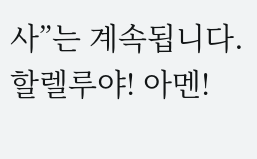사”는 계속됩니다. 할렐루야! 아멘!